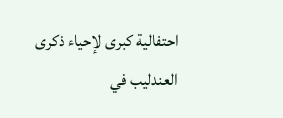احتفالية كبرى لإحياء ذكرى العندليب في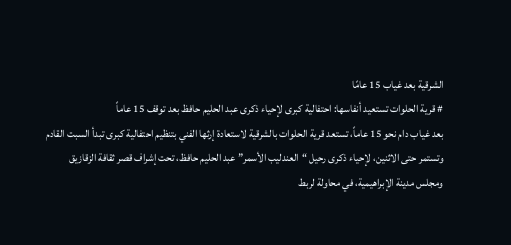الشرقية بعد غياب 15 عامًا
# قرية الحلوات تستعيد أنفاسها: احتفالية كبرى لإحياء ذكرى عبد الحليم حافظ بعد توقف 15 عاماً
بعد غياب دام نحو 15 عاماً، تستعد قرية الحلوات بالشرقية لاستعادة إرثها الفني بتنظيم احتفالية كبرى تبدأ السبت القادم وتستمر حتى الاثنين، لإحياء ذكرى رحيل “العندليب الأسمر” عبد الحليم حافظ، تحت إشراف قصر ثقافة الزقازيق ومجلس مدينة الإبراهيمية، في محاولة لربط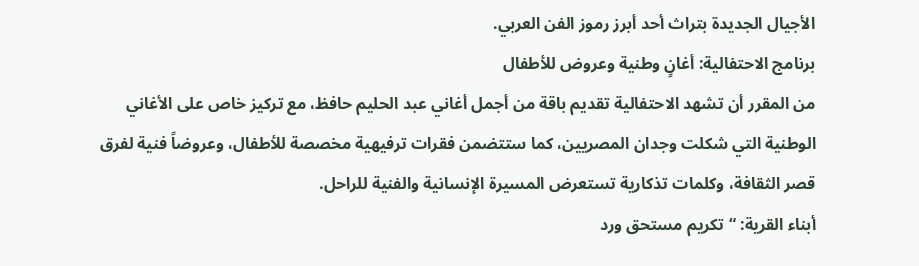الأجيال الجديدة بتراث أحد أبرز رموز الفن العربي.
برنامج الاحتفالية: أغانٍ وطنية وعروض للأطفال
من المقرر أن تشهد الاحتفالية تقديم باقة من أجمل أغاني عبد الحليم حافظ، مع تركيز خاص على الأغاني الوطنية التي شكلت وجدان المصريين، كما ستتضمن فقرات ترفيهية مخصصة للأطفال، وعروضاً فنية لفرق قصر الثقافة، وكلمات تذكارية تستعرض المسيرة الإنسانية والفنية للراحل.
أبناء القرية: “تكريم مستحق ورد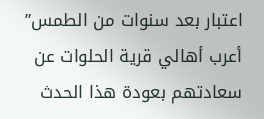اعتبار بعد سنوات من الطمس”
أعرب أهالي قرية الحلوات عن سعادتهم بعودة هذا الحدث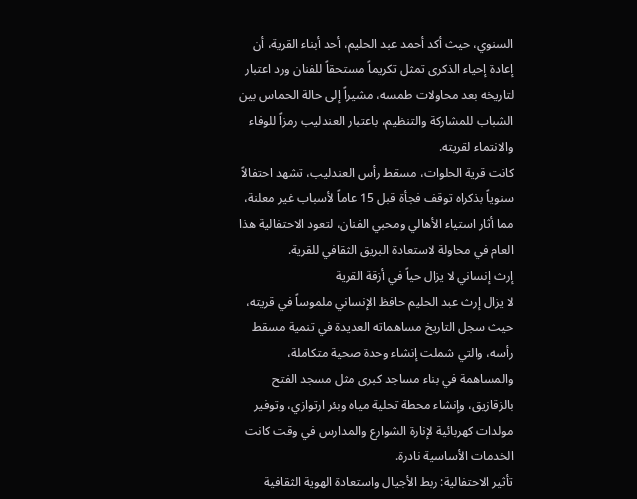السنوي، حيث أكد أحمد عبد الحليم، أحد أبناء القرية، أن إعادة إحياء الذكرى تمثل تكريماً مستحقاً للفنان ورد اعتبار لتاريخه بعد محاولات طمسه، مشيراً إلى حالة الحماس بين الشباب للمشاركة والتنظيم، باعتبار العندليب رمزاً للوفاء والانتماء لقريته.
كانت قرية الحلوات، مسقط رأس العندليب، تشهد احتفالاً سنوياً بذكراه توقف فجأة قبل 15 عاماً لأسباب غير معلنة، مما أثار استياء الأهالي ومحبي الفنان، لتعود الاحتفالية هذا العام في محاولة لاستعادة البريق الثقافي للقرية.
إرث إنساني لا يزال حياً في أزقة القرية
لا يزال إرث عبد الحليم حافظ الإنساني ملموساً في قريته، حيث سجل التاريخ مساهماته العديدة في تنمية مسقط رأسه، والتي شملت إنشاء وحدة صحية متكاملة، والمساهمة في بناء مساجد كبرى مثل مسجد الفتح بالزقازيق، وإنشاء محطة تحلية مياه وبئر ارتوازي، وتوفير مولدات كهربائية لإنارة الشوارع والمدارس في وقت كانت الخدمات الأساسية نادرة.
تأثير الاحتفالية: ربط الأجيال واستعادة الهوية الثقافية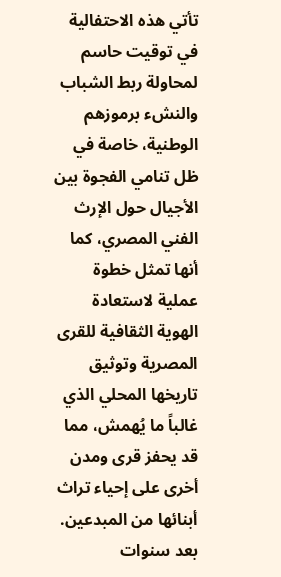تأتي هذه الاحتفالية في توقيت حاسم لمحاولة ربط الشباب والنشء برموزهم الوطنية، خاصة في ظل تنامي الفجوة بين الأجيال حول الإرث الفني المصري، كما أنها تمثل خطوة عملية لاستعادة الهوية الثقافية للقرى المصرية وتوثيق تاريخها المحلي الذي غالباً ما يُهمش، مما قد يحفز قرى ومدن أخرى على إحياء تراث أبنائها من المبدعين.
بعد سنوات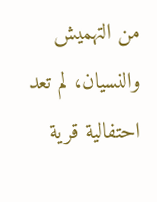من التهميش والنسيان، لم تعد احتفالية قرية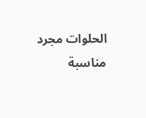الحلوات مجرد مناسبة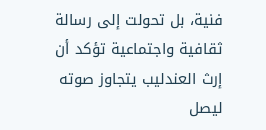فنية، بل تحولت إلى رسالة ثقافية واجتماعية تؤكد أن إرث العندليب يتجاوز صوته ليصل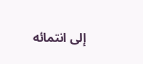إلى انتمائه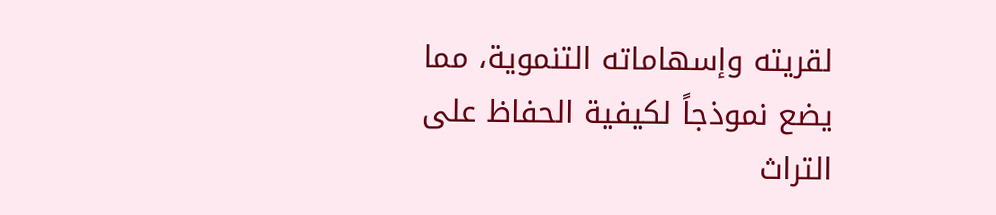لقريته وإسهاماته التنموية، مما يضع نموذجاً لكيفية الحفاظ على التراث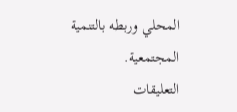المحلي وربطه بالتنمية المجتمعية.
التعليقات